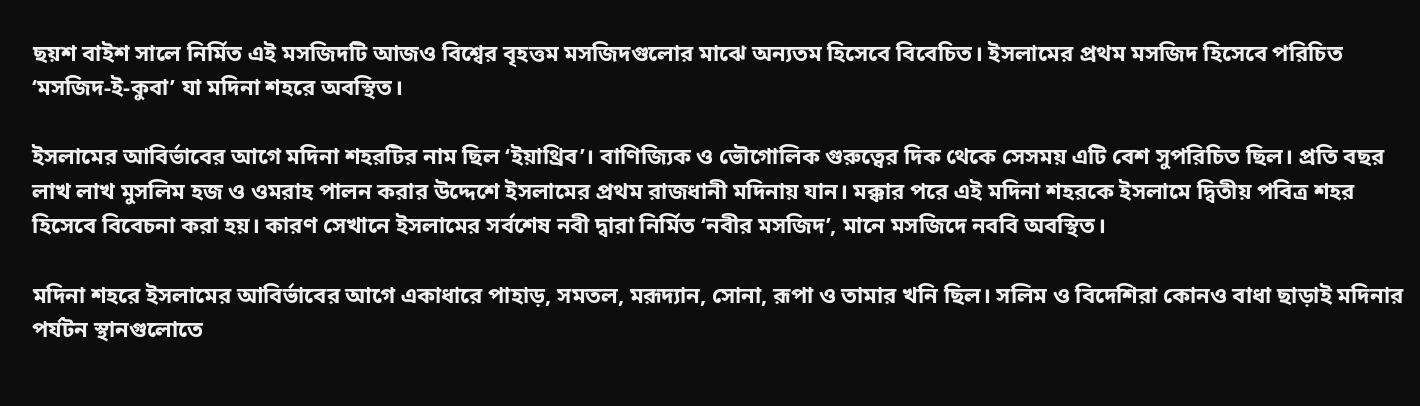ছয়শ বাইশ সালে নির্মিত এই মসজিদটি আজও বিশ্বের বৃহত্তম মসজিদগুলোর মাঝে অন্যতম হিসেবে বিবেচিত। ইসলামের প্রথম মসজিদ হিসেবে পরিচিত ‘মসজিদ-ই-কুবা’ যা মদিনা শহরে অবস্থিত।

ইসলামের আবির্ভাবের আগে মদিনা শহরটির নাম ছিল ‘ইয়াথ্রিব’। বাণিজ্যিক ও ভৌগোলিক গুরুত্বের দিক থেকে সেসময় এটি বেশ সুপরিচিত ছিল। প্রতি বছর লাখ লাখ মুসলিম হজ ও ওমরাহ পালন করার উদ্দেশে ইসলামের প্রথম রাজধানী মদিনায় যান। মক্কার পরে এই মদিনা শহরকে ইসলামে দ্বিতীয় পবিত্র শহর হিসেবে বিবেচনা করা হয়। কারণ সেখানে ইসলামের সর্বশেষ নবী দ্বারা নির্মিত ‘নবীর মসজিদ’, মানে মসজিদে নববি অবস্থিত।

মদিনা শহরে ইসলামের আবির্ভাবের আগে একাধারে পাহাড়, সমতল, মরূদ্যান, সোনা, রূপা ও তামার খনি ছিল। সলিম ও বিদেশিরা কোনও বাধা ছাড়াই মদিনার পর্যটন স্থানগুলোতে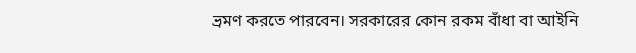ভ্রমণ করতে পারবেন। সরকারের কোন রকম বাঁধা বা আইনি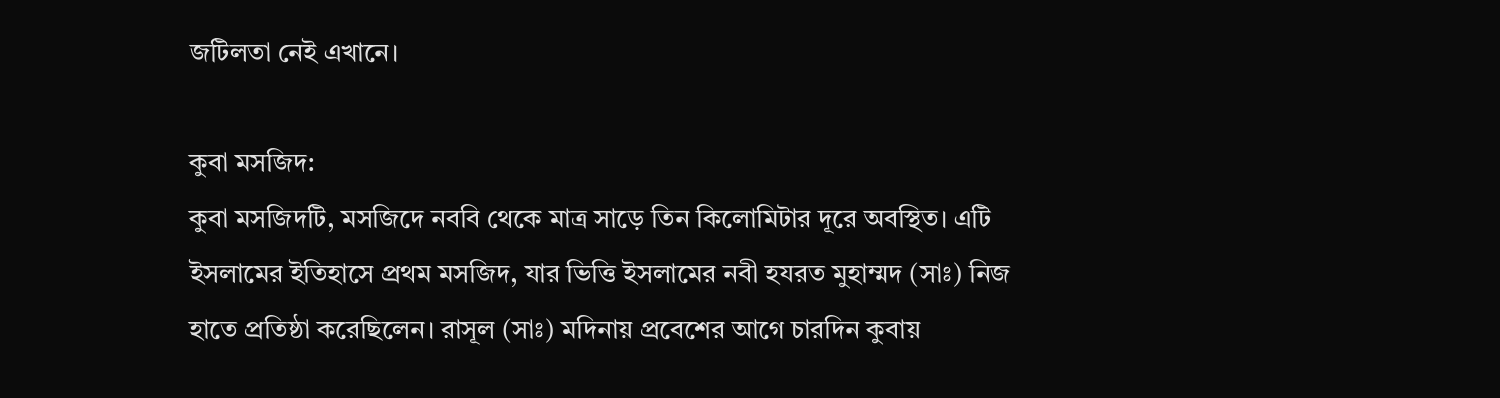জটিলতা নেই এখানে।

কুবা মসজিদ:
কুবা মসজিদটি, মসজিদে নববি থেকে মাত্র সাড়ে তিন কিলোমিটার দূরে অবস্থিত। এটি ইসলামের ইতিহাসে প্রথম মসজিদ, যার ভিত্তি ইসলামের নবী হযরত মুহাম্মদ (সাঃ) নিজ হাতে প্রতিষ্ঠা করেছিলেন। রাসূল (সাঃ) মদিনায় প্রবেশের আগে চারদিন কুবায়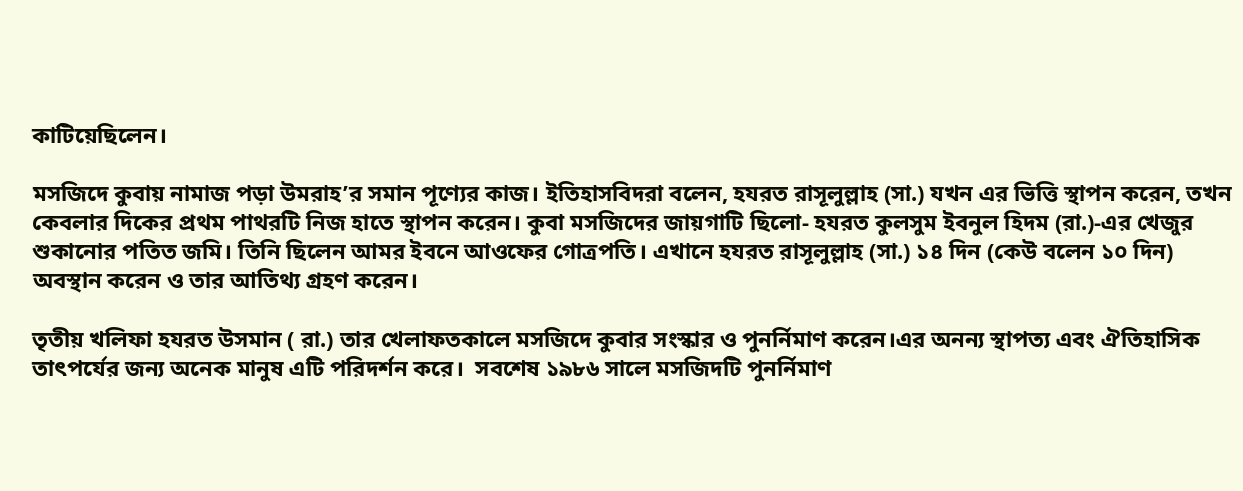কাটিয়েছিলেন।

মসজিদে কুবায় নামাজ পড়া উমরাহ’র সমান পূণ্যের কাজ। ইতিহাসবিদরা বলেন, হযরত রাসূলুল্লাহ (সা.) যখন এর ভিত্তি স্থাপন করেন, তখন কেবলার দিকের প্রথম পাথরটি নিজ হাতে স্থাপন করেন। কুবা মসজিদের জায়গাটি ছিলো- হযরত কুলসুম ইবনুল হিদম (রা.)-এর খেজুর শুকানোর পতিত জমি। তিনি ছিলেন আমর ইবনে আওফের গোত্রপতি। এখানে হযরত রাসূলুল্লাহ (সা.) ১৪ দিন (কেউ বলেন ১০ দিন) অবস্থান করেন ও তার আতিথ্য গ্রহণ করেন।

তৃতীয় খলিফা হযরত উসমান ( রা.) তার খেলাফতকালে মসজিদে কুবার সংস্কার ও পুনর্নিমাণ করেন।এর অনন্য স্থাপত্য এবং ঐতিহাসিক তাৎপর্যের জন্য অনেক মানুষ এটি পরিদর্শন করে।  সবশেষ ১৯৮৬ সালে মসজিদটি পুনর্নিমাণ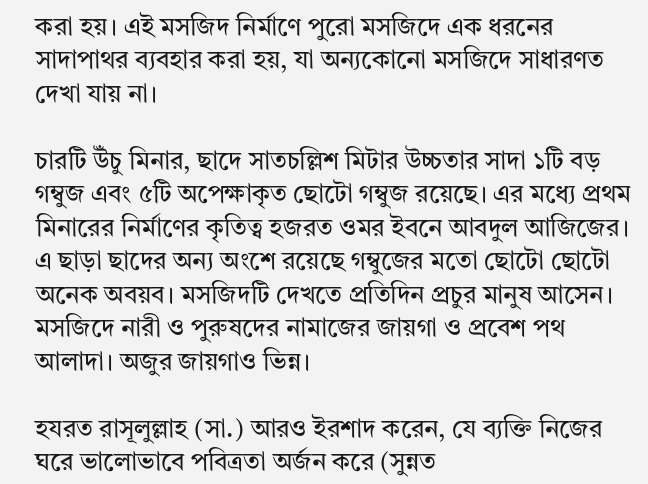করা হয়। এই মসজিদ নির্মাণে পুরো মসজিদে এক ধরনের সাদাপাথর ব্যবহার করা হয়, যা অন্যকোনো মসজিদে সাধারণত দেখা যায় না।

চারটি উঁচু মিনার, ছাদে সাতচল্লিশ মিটার উচ্চতার সাদা ১টি বড় গম্বুজ এবং ৫টি অপেক্ষাকৃত ছোটো গম্বুজ রয়েছে। এর মধ্যে প্রথম মিনারের নির্মাণের কৃতিত্ব হজরত ওমর ইবনে আবদুল আজিজের। এ ছাড়া ছাদের অন্য অংশে রয়েছে গম্বুজের মতো ছোটো ছোটো অনেক অবয়ব। মসজিদটি দেখতে প্রতিদিন প্রচুর মানুষ আসেন। মসজিদে নারী ও পুরুষদের নামাজের জায়গা ও প্রবেশ পথ আলাদা। অজুর জায়গাও ভিন্ন।

হযরত রাসূলুল্লাহ (সা.) আরও ইরশাদ করেন, যে ব্যক্তি নিজের ঘরে ভালোভাবে পবিত্রতা অর্জন করে (সুন্নত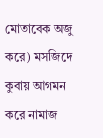মোতাবেক অজু করে) মসজিদে কুবায় আগমন করে নামাজ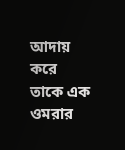আদায় করে তাকে এক ওমরার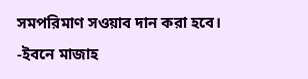সমপরিমাণ সওয়াব দান করা হবে। -ইবনে মাজাহ